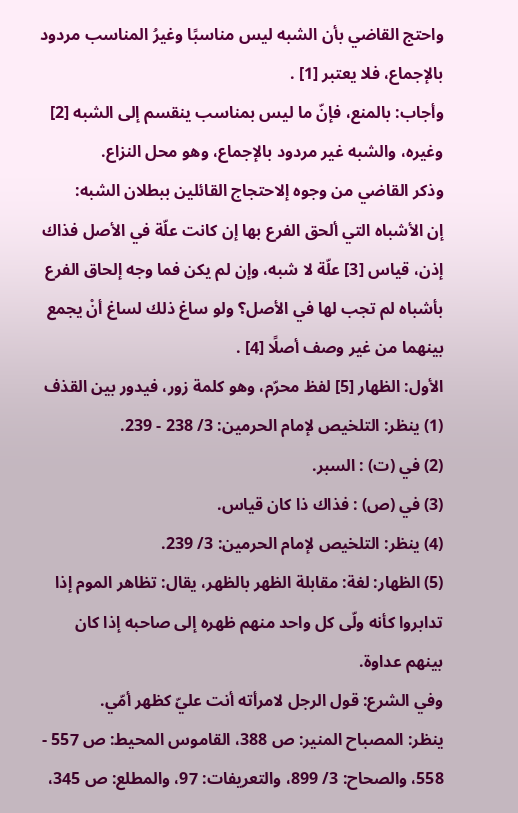واحتج القاضي بأن الشبه ليس مناسبًا وغيرُ المناسب مردود بالإجماع، فلا يعتبر [1] .
وأجاب: بالمنع، فإنّ ما ليس بمناسب ينقسم إلى الشبه [2] وغيره، والشبه غير مردود بالإجماع، وهو محل النزاع.
وذكر القاضي من وجوه إلاحتجاج القائلين ببطلان الشبه:
إن الأشباه التي ألحق الفرع بها إن كانت علّة في الأصل فذاك إذن، قياس [3] علّة لا شبه، وإن لم يكن فما وجه إلحاق الفرع بأشباه لم تجب لها في الأصل؟ ولو ساغ ذلك لساغ أنْ يجمع بينهما من غير وصف أصلًا [4] .
الأول: الظهار [5] لفظ محرّم، وهو كلمة زور، فيدور بين القذف
(1) ينظر: التلخيص لإمام الحرمين: 3/ 238 - 239.
(2) في (ت) : السبر.
(3) في (ص) : فذاك ذا كان قياس.
(4) ينظر: التلخيص لإمام الحرمين: 3/ 239.
(5) الظهار: لغة: مقابلة الظهر بالظهر، يقال: تظاهر الموم إذا تدابروا كأنه ولّى كل واحد منهم ظهره إلى صاحبه إذا كان بينهم عداوة.
وفي الشرع: قول الرجل لامرأته أنت عليّ كظهر أمّي.
ينظر: المصباح المنير: ص 388، القاموس المحيط: ص 557 - 558، والصحاح: 3/ 899، والتعريفات: 97، والمطلع: ص 345،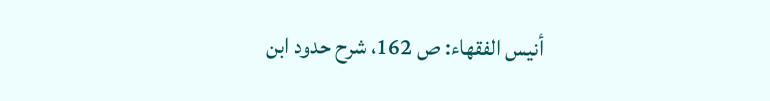أنيس الفقهاء: ص 162، شرح حدود ابن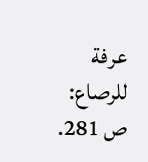عرفة للرصاع: ص 281.